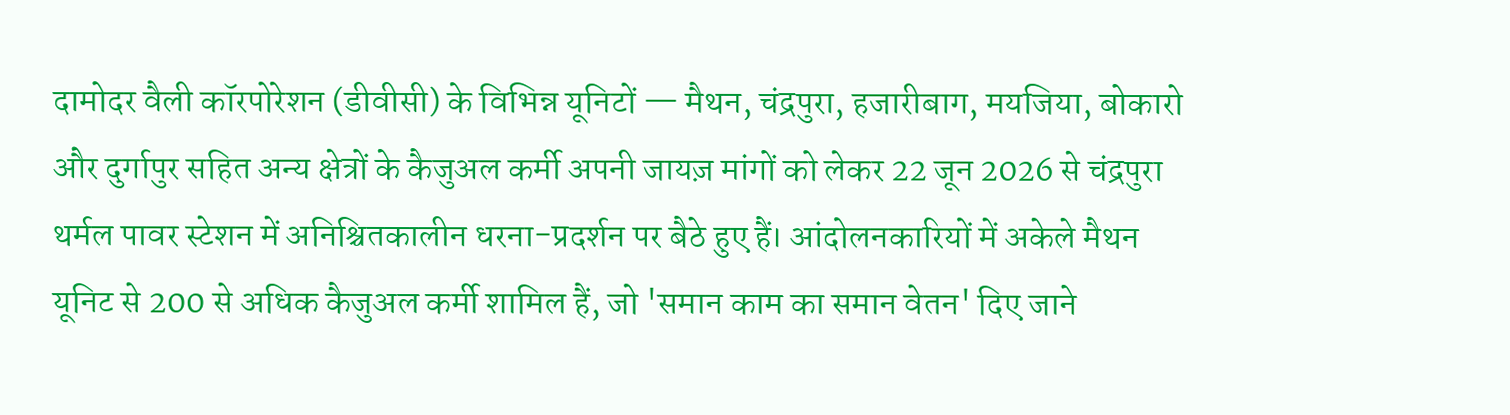दामोदर वैली कॉरपोरेशन (डीवीसी) के विभिन्न यूनिटों — मैथन, चंद्रपुरा, हजारीबाग, मयजिया, बोकारो और दुर्गापुर सहित अन्य क्षेत्रों के कैजुअल कर्मी अपनी जायज़ मांगों को लेकर 22 जून 2026 से चंद्रपुरा थर्मल पावर स्टेशन में अनिश्चितकालीन धरना-प्रदर्शन पर बैठे हुए हैं। आंदोलनकारियों में अकेले मैथन यूनिट से 200 से अधिक कैजुअल कर्मी शामिल हैं, जो 'समान काम का समान वेतन' दिए जाने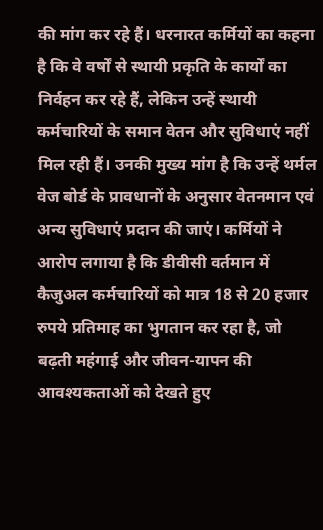की मांग कर रहे हैं। धरनारत कर्मियों का कहना है कि वे वर्षों से स्थायी प्रकृति के कार्यों का निर्वहन कर रहे हैं, लेकिन उन्हें स्थायी कर्मचारियों के समान वेतन और सुविधाएं नहीं मिल रही हैं। उनकी मुख्य मांग है कि उन्हें थर्मल वेज बोर्ड के प्रावधानों के अनुसार वेतनमान एवं अन्य सुविधाएं प्रदान की जाएं। कर्मियों ने आरोप लगाया है कि डीवीसी वर्तमान में कैजुअल कर्मचारियों को मात्र 18 से 20 हजार रुपये प्रतिमाह का भुगतान कर रहा है, जो बढ़ती महंगाई और जीवन-यापन की आवश्यकताओं को देखते हुए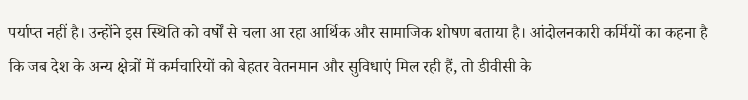पर्याप्त नहीं है। उन्होंने इस स्थिति को वर्षों से चला आ रहा आर्थिक और सामाजिक शोषण बताया है। आंदोलनकारी कर्मियों का कहना है कि जब देश के अन्य क्षेत्रों में कर्मचारियों को बेहतर वेतनमान और सुविधाएं मिल रही हैं, तो डीवीसी के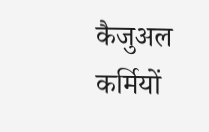कैजुअल कर्मियों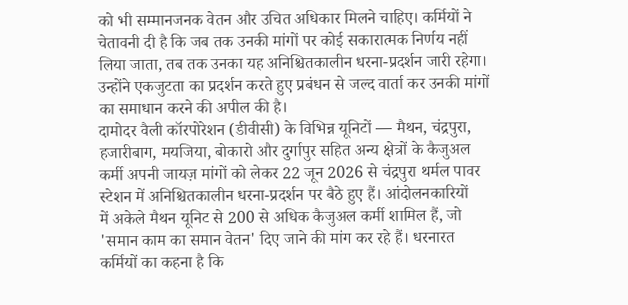को भी सम्मानजनक वेतन और उचित अधिकार मिलने चाहिए। कर्मियों ने चेतावनी दी है कि जब तक उनकी मांगों पर कोई सकारात्मक निर्णय नहीं लिया जाता, तब तक उनका यह अनिश्चितकालीन धरना-प्रदर्शन जारी रहेगा। उन्होंने एकजुटता का प्रदर्शन करते हुए प्रबंधन से जल्द वार्ता कर उनकी मांगों का समाधान करने की अपील की है।
दामोदर वैली कॉरपोरेशन (डीवीसी) के विभिन्न यूनिटों — मैथन, चंद्रपुरा, हजारीबाग, मयजिया, बोकारो और दुर्गापुर सहित अन्य क्षेत्रों के कैजुअल कर्मी अपनी जायज़ मांगों को लेकर 22 जून 2026 से चंद्रपुरा थर्मल पावर स्टेशन में अनिश्चितकालीन धरना-प्रदर्शन पर बैठे हुए हैं। आंदोलनकारियों
में अकेले मैथन यूनिट से 200 से अधिक कैजुअल कर्मी शामिल हैं, जो 'समान काम का समान वेतन' दिए जाने की मांग कर रहे हैं। धरनारत कर्मियों का कहना है कि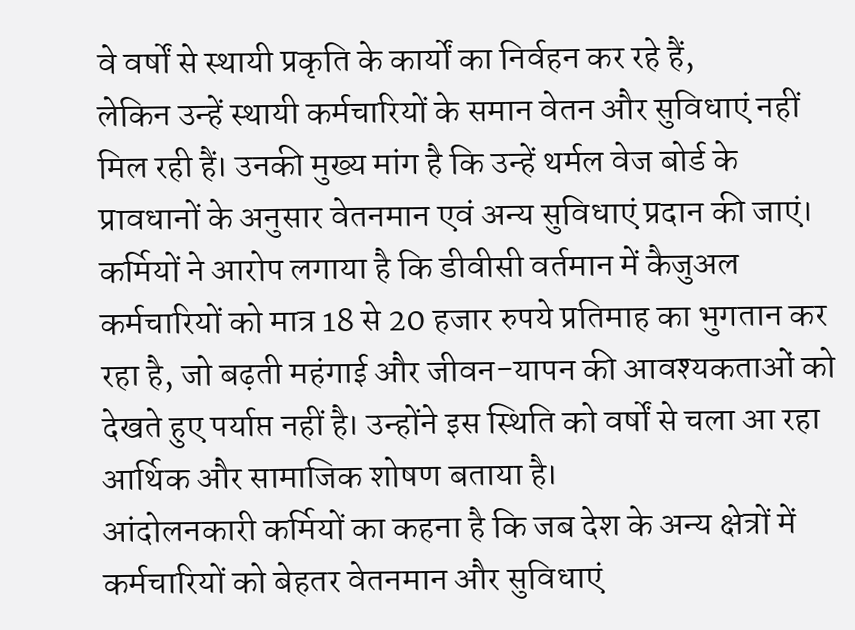वे वर्षों से स्थायी प्रकृति के कार्यों का निर्वहन कर रहे हैं,
लेकिन उन्हें स्थायी कर्मचारियों के समान वेतन और सुविधाएं नहीं मिल रही हैं। उनकी मुख्य मांग है कि उन्हें थर्मल वेज बोर्ड के प्रावधानों के अनुसार वेतनमान एवं अन्य सुविधाएं प्रदान की जाएं। कर्मियों ने आरोप लगाया है कि डीवीसी वर्तमान में कैजुअल
कर्मचारियों को मात्र 18 से 20 हजार रुपये प्रतिमाह का भुगतान कर रहा है, जो बढ़ती महंगाई और जीवन-यापन की आवश्यकताओं को देखते हुए पर्याप्त नहीं है। उन्होंने इस स्थिति को वर्षों से चला आ रहा आर्थिक और सामाजिक शोषण बताया है।
आंदोलनकारी कर्मियों का कहना है कि जब देश के अन्य क्षेत्रों में कर्मचारियों को बेहतर वेतनमान और सुविधाएं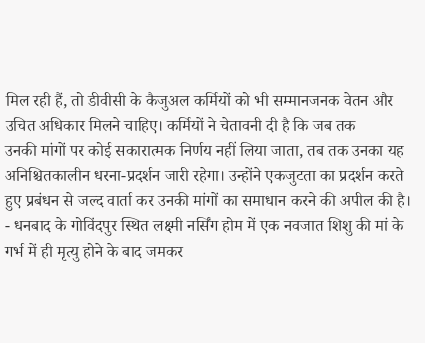मिल रही हैं, तो डीवीसी के कैजुअल कर्मियों को भी सम्मानजनक वेतन और उचित अधिकार मिलने चाहिए। कर्मियों ने चेतावनी दी है कि जब तक
उनकी मांगों पर कोई सकारात्मक निर्णय नहीं लिया जाता, तब तक उनका यह अनिश्चितकालीन धरना-प्रदर्शन जारी रहेगा। उन्होंने एकजुटता का प्रदर्शन करते हुए प्रबंधन से जल्द वार्ता कर उनकी मांगों का समाधान करने की अपील की है।
- धनबाद के गोविंदपुर स्थित लक्ष्मी नर्सिंग होम में एक नवजात शिशु की मां के गर्भ में ही मृत्यु होने के बाद जमकर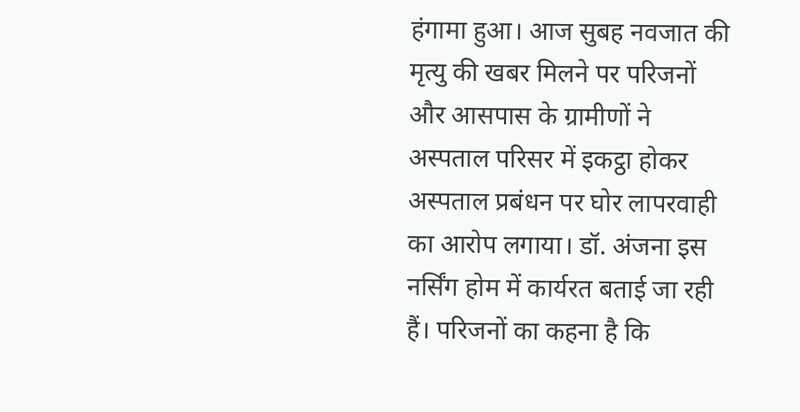हंगामा हुआ। आज सुबह नवजात की मृत्यु की खबर मिलने पर परिजनों और आसपास के ग्रामीणों ने अस्पताल परिसर में इकट्ठा होकर अस्पताल प्रबंधन पर घोर लापरवाही का आरोप लगाया। डॉ. अंजना इस नर्सिंग होम में कार्यरत बताई जा रही हैं। परिजनों का कहना है कि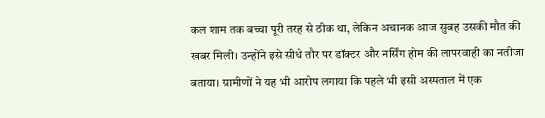कल शाम तक बच्चा पूरी तरह से ठीक था, लेकिन अचानक आज सुबह उसकी मौत की खबर मिली। उन्होंने इसे सीधे तौर पर डॉक्टर और नर्सिंग होम की लापरवाही का नतीजा बताया। ग्रामीणों ने यह भी आरोप लगाया कि पहले भी इसी अस्पताल में एक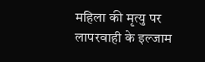महिला की मृत्यु पर लापरवाही के इल्जाम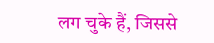लग चुके हैं, जिससे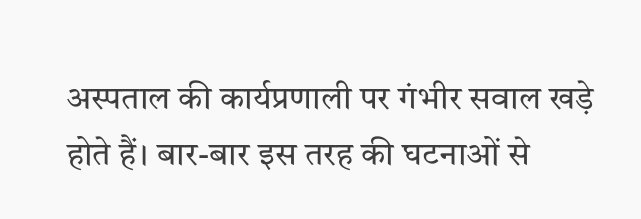अस्पताल की कार्यप्रणाली पर गंभीर सवाल खड़े होते हैं। बार-बार इस तरह की घटनाओं से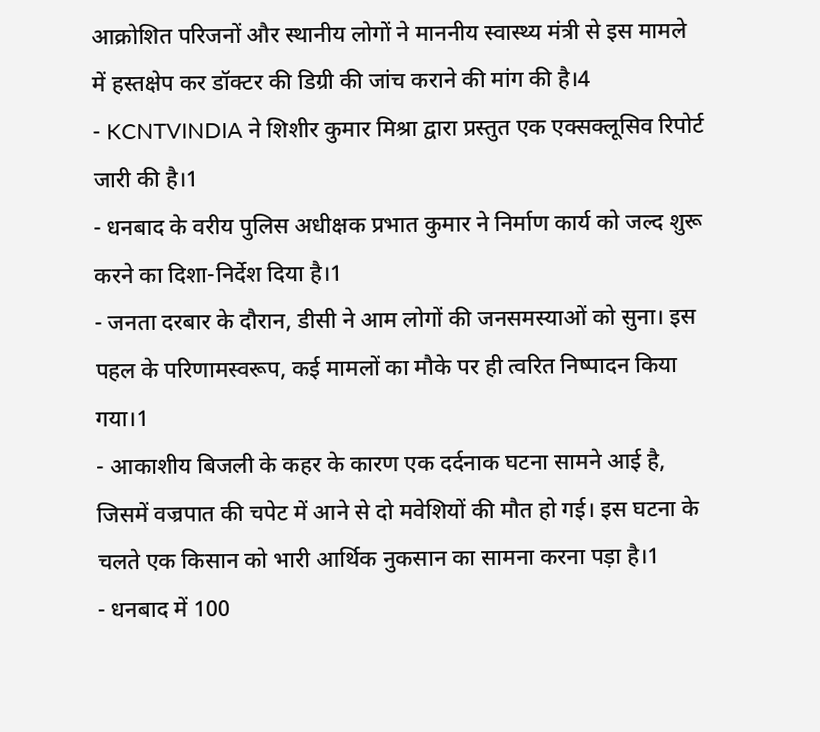आक्रोशित परिजनों और स्थानीय लोगों ने माननीय स्वास्थ्य मंत्री से इस मामले में हस्तक्षेप कर डॉक्टर की डिग्री की जांच कराने की मांग की है।4
- KCNTVINDIA ने शिशीर कुमार मिश्रा द्वारा प्रस्तुत एक एक्सक्लूसिव रिपोर्ट जारी की है।1
- धनबाद के वरीय पुलिस अधीक्षक प्रभात कुमार ने निर्माण कार्य को जल्द शुरू करने का दिशा-निर्देश दिया है।1
- जनता दरबार के दौरान, डीसी ने आम लोगों की जनसमस्याओं को सुना। इस पहल के परिणामस्वरूप, कई मामलों का मौके पर ही त्वरित निष्पादन किया गया।1
- आकाशीय बिजली के कहर के कारण एक दर्दनाक घटना सामने आई है, जिसमें वज्रपात की चपेट में आने से दो मवेशियों की मौत हो गई। इस घटना के चलते एक किसान को भारी आर्थिक नुकसान का सामना करना पड़ा है।1
- धनबाद में 100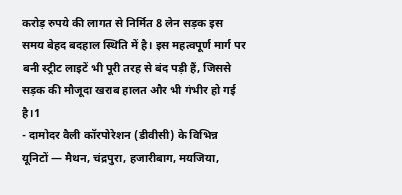करोड़ रुपये की लागत से निर्मित 8 लेन सड़क इस समय बेहद बदहाल स्थिति में है। इस महत्वपूर्ण मार्ग पर बनी स्ट्रीट लाइटें भी पूरी तरह से बंद पड़ी हैं, जिससे सड़क की मौजूदा खराब हालत और भी गंभीर हो गई है।1
- दामोदर वैली कॉरपोरेशन (डीवीसी) के विभिन्न यूनिटों — मैथन, चंद्रपुरा, हजारीबाग, मयजिया,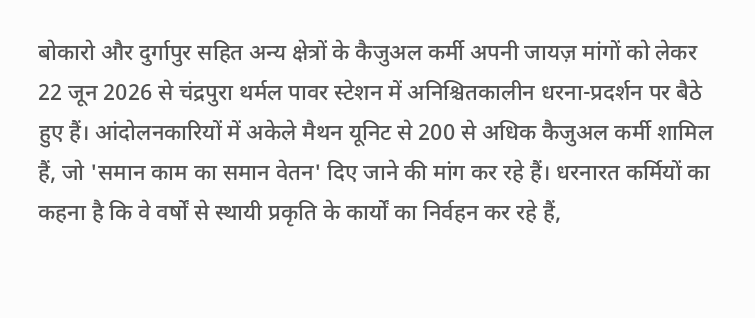बोकारो और दुर्गापुर सहित अन्य क्षेत्रों के कैजुअल कर्मी अपनी जायज़ मांगों को लेकर 22 जून 2026 से चंद्रपुरा थर्मल पावर स्टेशन में अनिश्चितकालीन धरना-प्रदर्शन पर बैठे हुए हैं। आंदोलनकारियों में अकेले मैथन यूनिट से 200 से अधिक कैजुअल कर्मी शामिल हैं, जो 'समान काम का समान वेतन' दिए जाने की मांग कर रहे हैं। धरनारत कर्मियों का कहना है कि वे वर्षों से स्थायी प्रकृति के कार्यों का निर्वहन कर रहे हैं,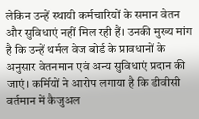लेकिन उन्हें स्थायी कर्मचारियों के समान वेतन और सुविधाएं नहीं मिल रही हैं। उनकी मुख्य मांग है कि उन्हें थर्मल वेज बोर्ड के प्रावधानों के अनुसार वेतनमान एवं अन्य सुविधाएं प्रदान की जाएं। कर्मियों ने आरोप लगाया है कि डीवीसी वर्तमान में कैजुअल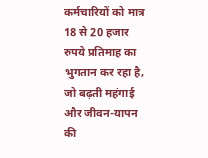कर्मचारियों को मात्र 18 से 20 हजार रुपये प्रतिमाह का भुगतान कर रहा है, जो बढ़ती महंगाई और जीवन-यापन की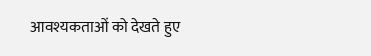आवश्यकताओं को देखते हुए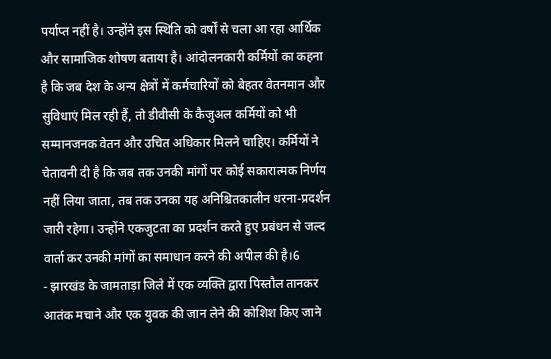पर्याप्त नहीं है। उन्होंने इस स्थिति को वर्षों से चला आ रहा आर्थिक और सामाजिक शोषण बताया है। आंदोलनकारी कर्मियों का कहना है कि जब देश के अन्य क्षेत्रों में कर्मचारियों को बेहतर वेतनमान और सुविधाएं मिल रही हैं, तो डीवीसी के कैजुअल कर्मियों को भी सम्मानजनक वेतन और उचित अधिकार मिलने चाहिए। कर्मियों ने चेतावनी दी है कि जब तक उनकी मांगों पर कोई सकारात्मक निर्णय नहीं लिया जाता, तब तक उनका यह अनिश्चितकालीन धरना-प्रदर्शन जारी रहेगा। उन्होंने एकजुटता का प्रदर्शन करते हुए प्रबंधन से जल्द वार्ता कर उनकी मांगों का समाधान करने की अपील की है।6
- झारखंड के जामताड़ा जिले में एक व्यक्ति द्वारा पिस्तौल तानकर आतंक मचाने और एक युवक की जान लेने की कोशिश किए जाने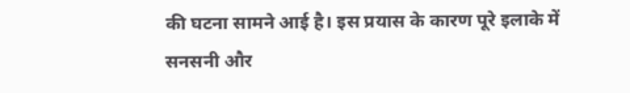की घटना सामने आई है। इस प्रयास के कारण पूरे इलाके में सनसनी और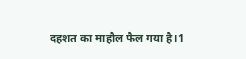दहशत का माहौल फैल गया है।1